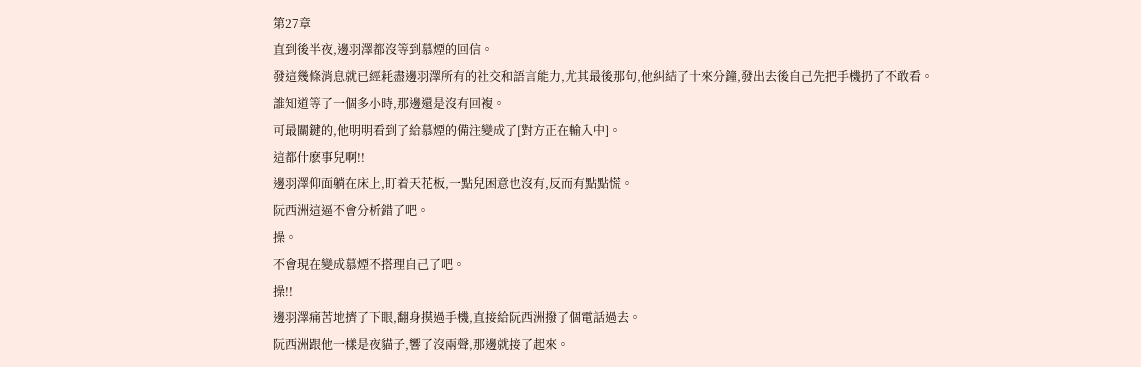第27章
直到後半夜,邊羽澤都沒等到慕煙的回信。
發這幾條消息就已經耗盡邊羽澤所有的社交和語言能力,尤其最後那句,他糾結了十來分鐘,發出去後自己先把手機扔了不敢看。
誰知道等了一個多小時,那邊還是沒有回複。
可最關鍵的,他明明看到了給慕煙的備注變成了[對方正在輸入中]。
這都什麽事兒啊!!
邊羽澤仰面躺在床上,盯着天花板,一點兒困意也沒有,反而有點點慌。
阮西洲這逼不會分析錯了吧。
操。
不會現在變成慕煙不搭理自己了吧。
操!!
邊羽澤痛苦地擠了下眼,翻身摸過手機,直接給阮西洲撥了個電話過去。
阮西洲跟他一樣是夜貓子,響了沒兩聲,那邊就接了起來。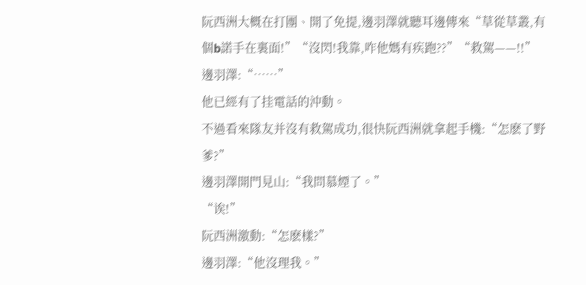阮西洲大概在打團、開了免提,邊羽澤就聽耳邊傳來“草從草叢,有個b諾手在裏面!”“沒閃!我靠,咋他媽有疾跑??”“救駕——!!”
邊羽澤:“……”
他已經有了挂電話的沖動。
不過看來隊友并沒有救駕成功,很快阮西洲就拿起手機:“怎麽了野爹?”
邊羽澤開門見山:“我問慕煙了。”
“诶!”
阮西洲激動:“怎麽樣?”
邊羽澤:“他沒理我。”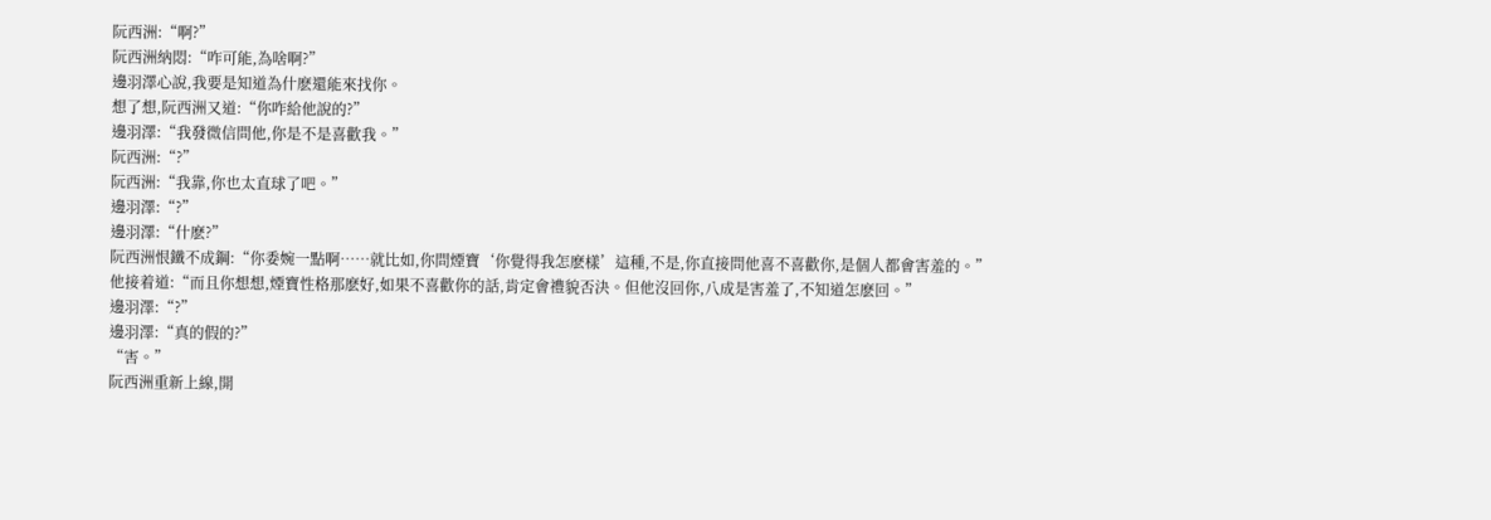阮西洲:“啊?”
阮西洲納悶:“咋可能,為啥啊?”
邊羽澤心說,我要是知道為什麽還能來找你。
想了想,阮西洲又道:“你咋給他說的?”
邊羽澤:“我發微信問他,你是不是喜歡我。”
阮西洲:“?”
阮西洲:“我靠,你也太直球了吧。”
邊羽澤:“?”
邊羽澤:“什麽?”
阮西洲恨鐵不成鋼:“你委婉一點啊……就比如,你問煙寶‘你覺得我怎麽樣’這種,不是,你直接問他喜不喜歡你,是個人都會害羞的。”
他接着道:“而且你想想,煙寶性格那麽好,如果不喜歡你的話,肯定會禮貌否決。但他沒回你,八成是害羞了,不知道怎麽回。”
邊羽澤:“?”
邊羽澤:“真的假的?”
“害。”
阮西洲重新上線,開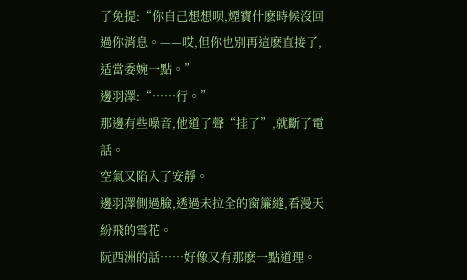了免提:“你自己想想呗,煙寶什麽時候沒回過你消息。——哎,但你也別再這麽直接了,适當委婉一點。”
邊羽澤:“……行。”
那邊有些噪音,他道了聲“挂了”,就斷了電話。
空氣又陷入了安靜。
邊羽澤側過臉,透過未拉全的窗簾縫,看漫天紛飛的雪花。
阮西洲的話……好像又有那麽一點道理。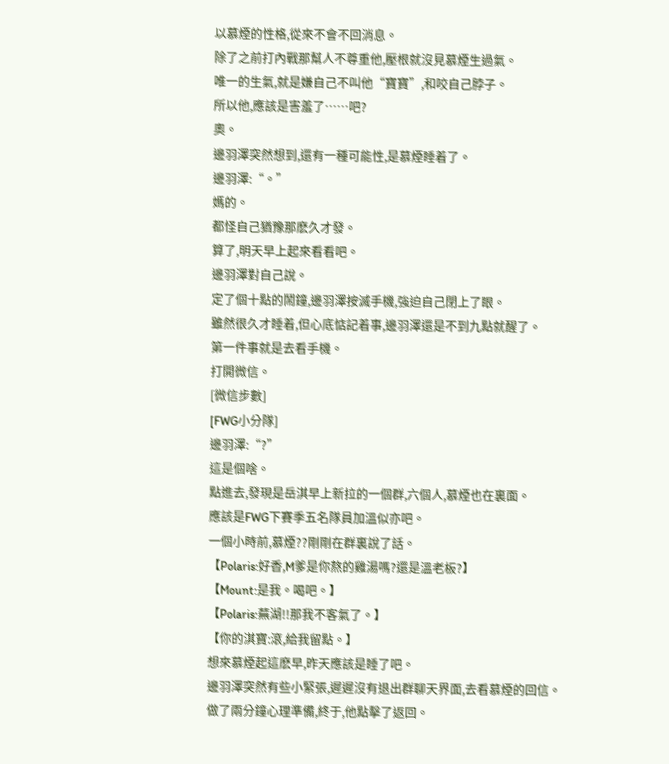以慕煙的性格,從來不會不回消息。
除了之前打內戰那幫人不尊重他,壓根就沒見慕煙生過氣。
唯一的生氣,就是嫌自己不叫他“寶寶”,和咬自己脖子。
所以他,應該是害羞了……吧?
奧。
邊羽澤突然想到,還有一種可能性,是慕煙睡着了。
邊羽澤:“。”
媽的。
都怪自己猶豫那麽久才發。
算了,明天早上起來看看吧。
邊羽澤對自己說。
定了個十點的鬧鐘,邊羽澤按滅手機,強迫自己閉上了眼。
雖然很久才睡着,但心底惦記着事,邊羽澤還是不到九點就醒了。
第一件事就是去看手機。
打開微信。
[微信步數]
[FWG小分隊]
邊羽澤:“?”
這是個啥。
點進去,發現是岳淇早上新拉的一個群,六個人,慕煙也在裏面。
應該是FWG下賽季五名隊員加溫似亦吧。
一個小時前,慕煙??剛剛在群裏說了話。
【Polaris:好香,M爹是你熬的雞湯嗎?還是溫老板?】
【Mount:是我。喝吧。】
【Polaris:蕪湖!!那我不客氣了。】
【你的淇寶:滾,給我留點。】
想來慕煙起這麽早,昨天應該是睡了吧。
邊羽澤突然有些小緊張,遲遲沒有退出群聊天界面,去看慕煙的回信。
做了兩分鐘心理準備,終于,他點擊了返回。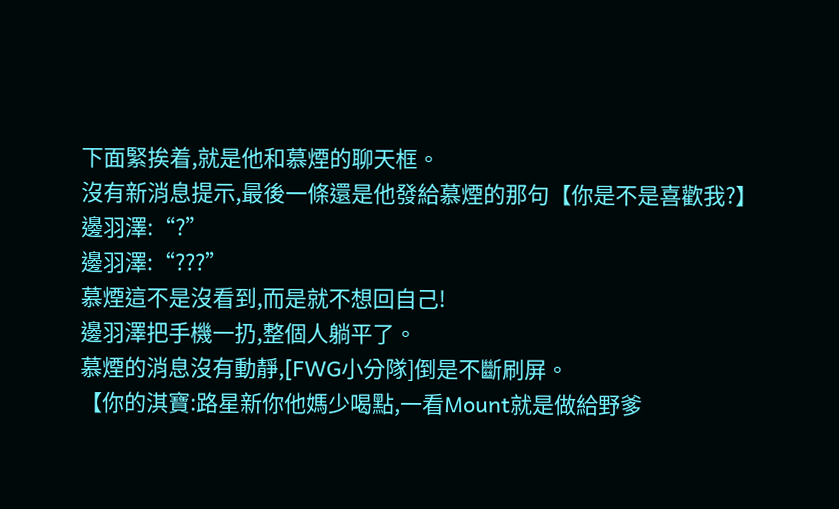下面緊挨着,就是他和慕煙的聊天框。
沒有新消息提示,最後一條還是他發給慕煙的那句【你是不是喜歡我?】
邊羽澤:“?”
邊羽澤:“???”
慕煙這不是沒看到,而是就不想回自己!
邊羽澤把手機一扔,整個人躺平了。
慕煙的消息沒有動靜,[FWG小分隊]倒是不斷刷屏。
【你的淇寶:路星新你他媽少喝點,一看Mount就是做給野爹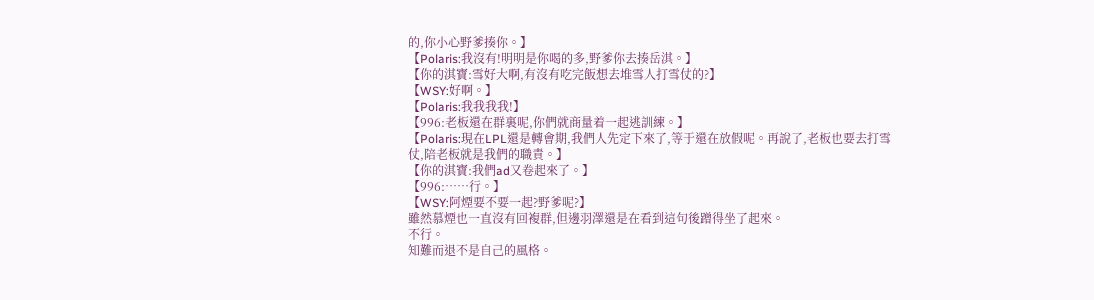的,你小心野爹揍你。】
【Polaris:我沒有!明明是你喝的多,野爹你去揍岳淇。】
【你的淇寶:雪好大啊,有沒有吃完飯想去堆雪人打雪仗的?】
【WSY:好啊。】
【Polaris:我我我我!】
【996:老板還在群裏呢,你們就商量着一起逃訓練。】
【Polaris:現在LPL還是轉會期,我們人先定下來了,等于還在放假呢。再說了,老板也要去打雪仗,陪老板就是我們的職責。】
【你的淇寶:我們ad又卷起來了。】
【996:……行。】
【WSY:阿煙要不要一起?野爹呢?】
雖然慕煙也一直沒有回複群,但邊羽澤還是在看到這句後蹭得坐了起來。
不行。
知難而退不是自己的風格。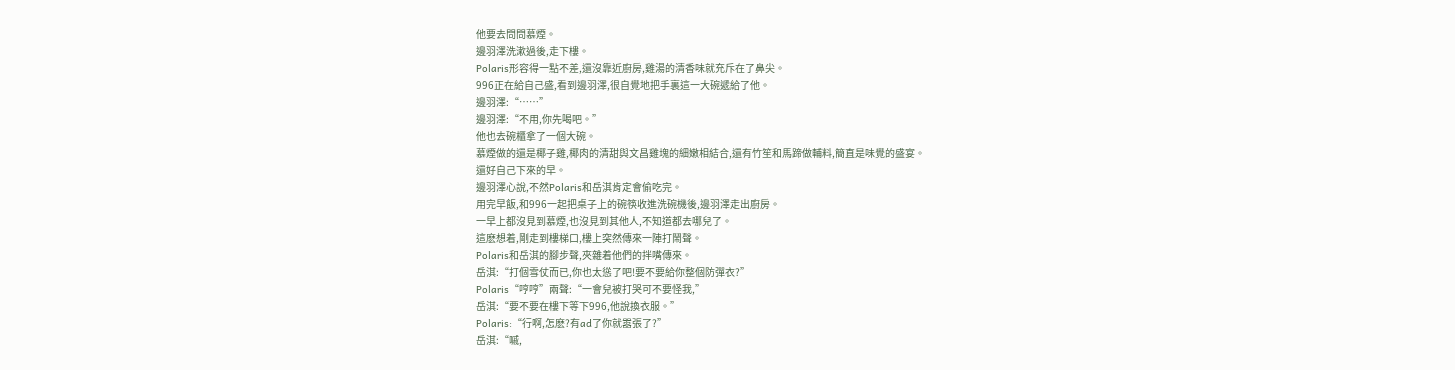他要去問問慕煙。
邊羽澤洗漱過後,走下樓。
Polaris形容得一點不差,還沒靠近廚房,雞湯的清香味就充斥在了鼻尖。
996正在給自己盛,看到邊羽澤,很自覺地把手裏這一大碗遞給了他。
邊羽澤:“……”
邊羽澤:“不用,你先喝吧。”
他也去碗櫃拿了一個大碗。
慕煙做的還是椰子雞,椰肉的清甜與文昌雞塊的細嫩相結合,還有竹笙和馬蹄做輔料,簡直是味覺的盛宴。
還好自己下來的早。
邊羽澤心說,不然Polaris和岳淇肯定會偷吃完。
用完早飯,和996一起把桌子上的碗筷收進洗碗機後,邊羽澤走出廚房。
一早上都沒見到慕煙,也沒見到其他人,不知道都去哪兒了。
這麽想着,剛走到樓梯口,樓上突然傳來一陣打鬧聲。
Polaris和岳淇的腳步聲,夾雜着他們的拌嘴傳來。
岳淇:“打個雪仗而已,你也太慫了吧!要不要給你整個防彈衣?”
Polaris“哼哼”兩聲:“一會兒被打哭可不要怪我,”
岳淇:“要不要在樓下等下996,他說換衣服。”
Polaris:“行啊,怎麽?有ad了你就嚣張了?”
岳淇:“嘁,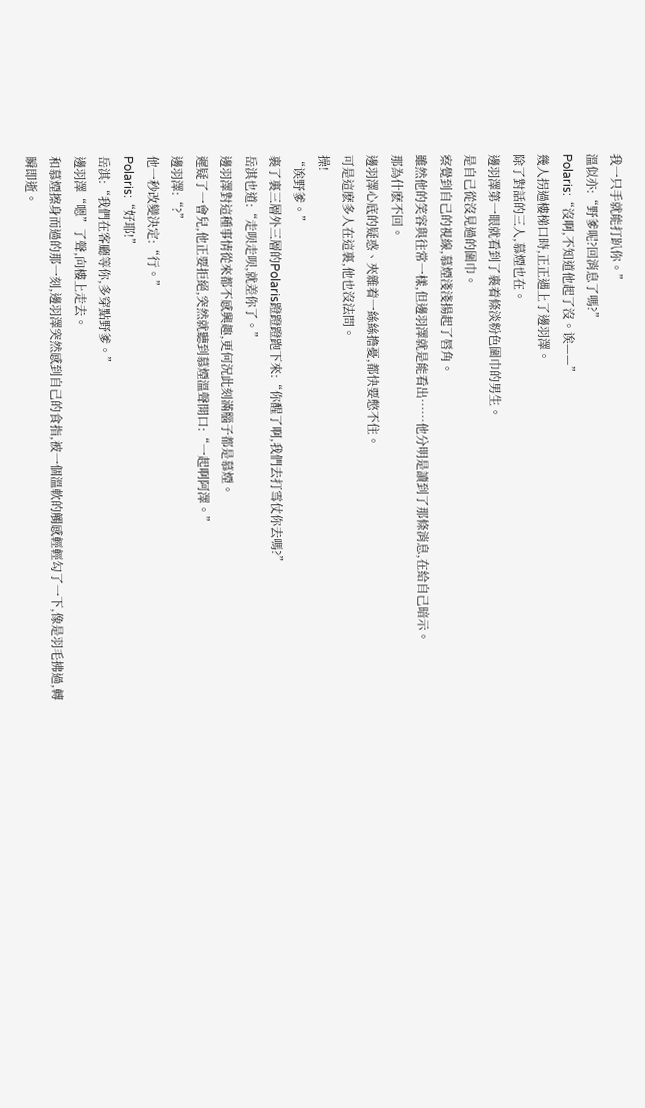我一只手就能打趴你。”
溫似亦:“野爹呢?回消息了嗎?”
Polaris:“沒啊,不知道他起了沒。诶——”
幾人拐過樓梯口時,正正遇上了邊羽澤。
除了對話的三人,慕煙也在。
邊羽澤第一眼就看到了裹着條淡粉色圍巾的男生。
是自己從沒見過的圍巾。
察覺到自己的視線,慕煙淺淺揚起了唇角。
雖然他的笑容與往常一樣,但邊羽澤就是能看出……他分明是讀到了那條消息,在給自己暗示。
那為什麽不回。
邊羽澤心底的疑惑、夾雜着一絲絲擔憂,都快要憋不住。
可是這麽多人在這裏,他也沒法問。
操!
“诶野爹。”
裹了裏三層外三層的Polaris蹬蹬蹬跑下來:“你醒了啊,我們去打雪仗你去嗎?”
岳淇也道:“走呗走呗,就差你了。”
邊羽澤對這種事情從來都不感興趣,更何況此刻滿腦子都是慕煙。
遲疑了一會兒,他正要拒絕,突然就聽到慕煙溫聲開口:“一起啊阿澤。”
邊羽澤:“?”
他一秒改變決定:“行。”
Polaris:“好耶!”
岳淇:“我們在客廳等你,多穿點野爹。”
邊羽澤“嗯”了聲,向樓上走去。
和慕煙擦身而過的那一刻,邊羽澤突然感到自己的食指,被一個溫軟的觸感輕輕勾了一下,像是羽毛拂過,轉瞬即逝。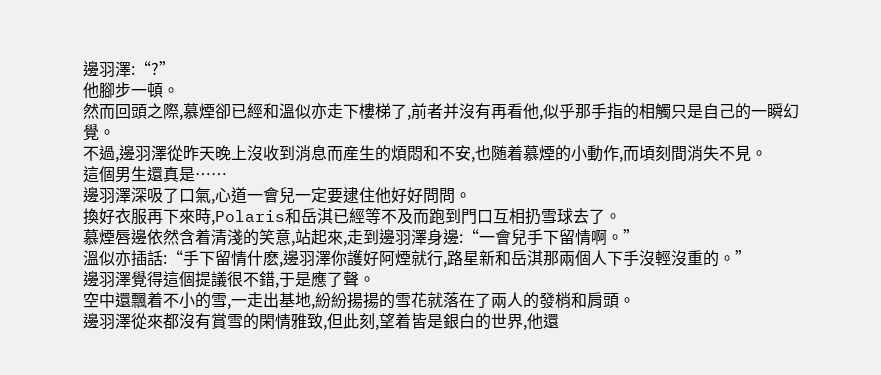邊羽澤:“?”
他腳步一頓。
然而回頭之際,慕煙卻已經和溫似亦走下樓梯了,前者并沒有再看他,似乎那手指的相觸只是自己的一瞬幻覺。
不過,邊羽澤從昨天晚上沒收到消息而産生的煩悶和不安,也随着慕煙的小動作,而頃刻間消失不見。
這個男生還真是……
邊羽澤深吸了口氣,心道一會兒一定要逮住他好好問問。
換好衣服再下來時,Polaris和岳淇已經等不及而跑到門口互相扔雪球去了。
慕煙唇邊依然含着清淺的笑意,站起來,走到邊羽澤身邊:“一會兒手下留情啊。”
溫似亦插話:“手下留情什麽,邊羽澤你護好阿煙就行,路星新和岳淇那兩個人下手沒輕沒重的。”
邊羽澤覺得這個提議很不錯,于是應了聲。
空中還飄着不小的雪,一走出基地,紛紛揚揚的雪花就落在了兩人的發梢和肩頭。
邊羽澤從來都沒有賞雪的閑情雅致,但此刻,望着皆是銀白的世界,他還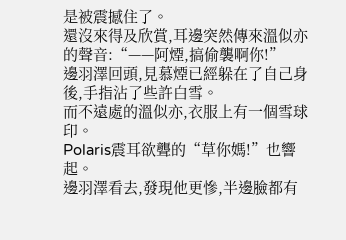是被震撼住了。
還沒來得及欣賞,耳邊突然傳來溫似亦的聲音:“——阿煙,搞偷襲啊你!”
邊羽澤回頭,見慕煙已經躲在了自己身後,手指沾了些許白雪。
而不遠處的溫似亦,衣服上有一個雪球印。
Polaris震耳欲聾的“草你媽!”也響起。
邊羽澤看去,發現他更慘,半邊臉都有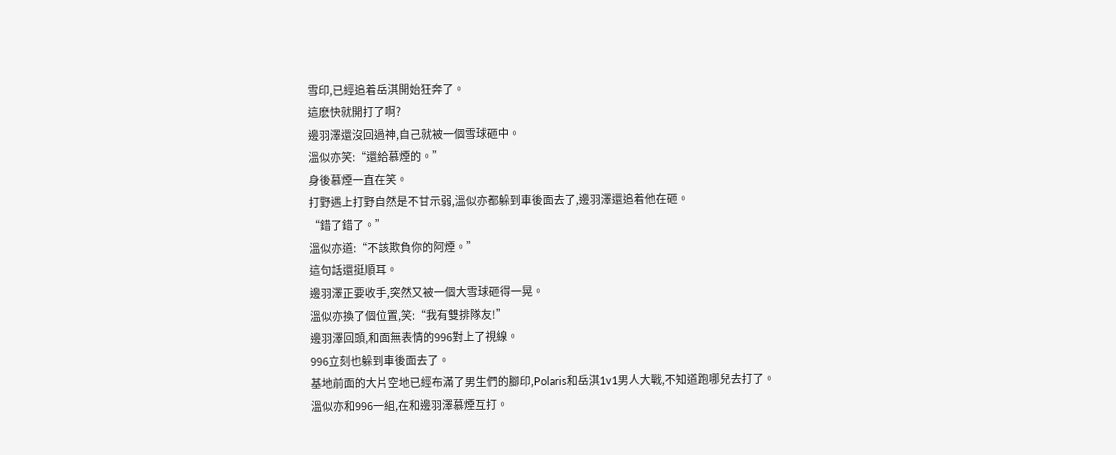雪印,已經追着岳淇開始狂奔了。
這麽快就開打了啊?
邊羽澤還沒回過神,自己就被一個雪球砸中。
溫似亦笑:“還給慕煙的。”
身後慕煙一直在笑。
打野遇上打野自然是不甘示弱,溫似亦都躲到車後面去了,邊羽澤還追着他在砸。
“錯了錯了。”
溫似亦道:“不該欺負你的阿煙。”
這句話還挺順耳。
邊羽澤正要收手,突然又被一個大雪球砸得一晃。
溫似亦換了個位置,笑:“我有雙排隊友!”
邊羽澤回頭,和面無表情的996對上了視線。
996立刻也躲到車後面去了。
基地前面的大片空地已經布滿了男生們的腳印,Polaris和岳淇1v1男人大戰,不知道跑哪兒去打了。
溫似亦和996一組,在和邊羽澤慕煙互打。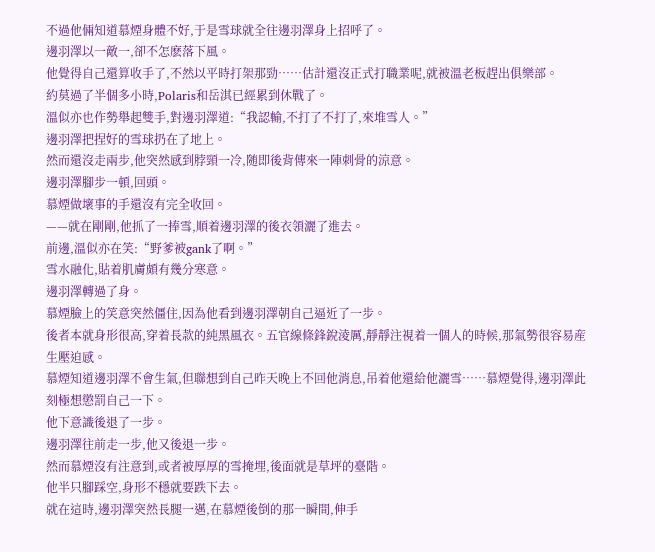不過他倆知道慕煙身體不好,于是雪球就全往邊羽澤身上招呼了。
邊羽澤以一敵一,卻不怎麽落下風。
他覺得自己還算收手了,不然以平時打架那勁……估計還沒正式打職業呢,就被溫老板趕出俱樂部。
約莫過了半個多小時,Polaris和岳淇已經累到休戰了。
溫似亦也作勢舉起雙手,對邊羽澤道:“我認輸,不打了不打了,來堆雪人。”
邊羽澤把捏好的雪球扔在了地上。
然而還沒走兩步,他突然感到脖頸一冷,随即後背傳來一陣刺骨的涼意。
邊羽澤腳步一頓,回頭。
慕煙做壞事的手還沒有完全收回。
——就在剛剛,他抓了一捧雪,順着邊羽澤的後衣領灑了進去。
前邊,溫似亦在笑:“野爹被gank了啊。”
雪水融化,貼着肌膚頗有幾分寒意。
邊羽澤轉過了身。
慕煙臉上的笑意突然僵住,因為他看到邊羽澤朝自己逼近了一步。
後者本就身形很高,穿着長款的純黑風衣。五官線條鋒銳淩厲,靜靜注視着一個人的時候,那氣勢很容易産生壓迫感。
慕煙知道邊羽澤不會生氣,但聯想到自己昨天晚上不回他消息,吊着他還給他灑雪……慕煙覺得,邊羽澤此刻極想懲罰自己一下。
他下意識後退了一步。
邊羽澤往前走一步,他又後退一步。
然而慕煙沒有注意到,或者被厚厚的雪掩埋,後面就是草坪的臺階。
他半只腳踩空,身形不穩就要跌下去。
就在這時,邊羽澤突然長腿一邁,在慕煙後倒的那一瞬間,伸手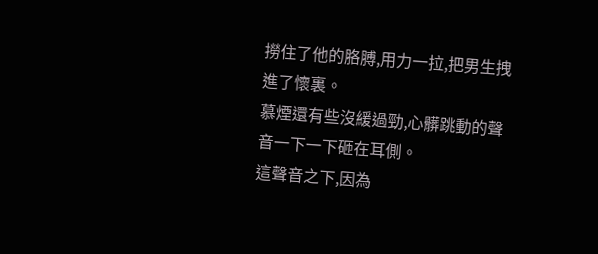撈住了他的胳膊,用力一拉,把男生拽進了懷裏。
慕煙還有些沒緩過勁,心髒跳動的聲音一下一下砸在耳側。
這聲音之下,因為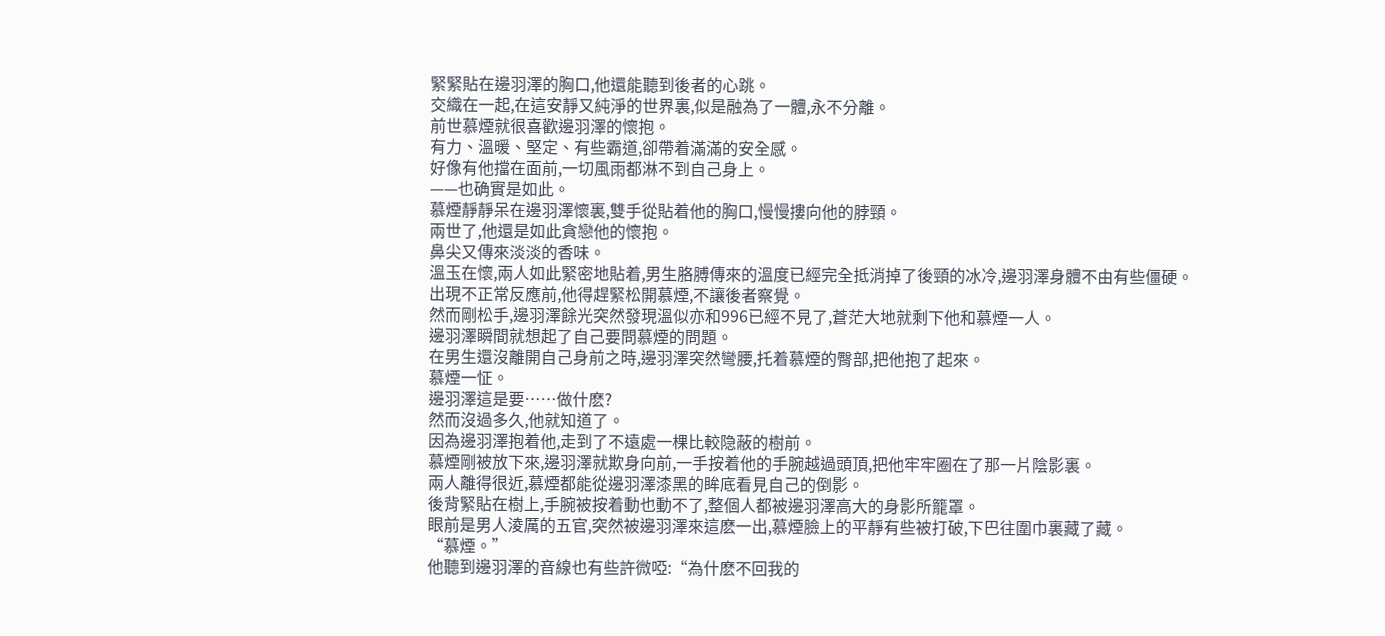緊緊貼在邊羽澤的胸口,他還能聽到後者的心跳。
交織在一起,在這安靜又純淨的世界裏,似是融為了一體,永不分離。
前世慕煙就很喜歡邊羽澤的懷抱。
有力、溫暖、堅定、有些霸道,卻帶着滿滿的安全感。
好像有他擋在面前,一切風雨都淋不到自己身上。
——也确實是如此。
慕煙靜靜呆在邊羽澤懷裏,雙手從貼着他的胸口,慢慢摟向他的脖頸。
兩世了,他還是如此貪戀他的懷抱。
鼻尖又傳來淡淡的香味。
溫玉在懷,兩人如此緊密地貼着,男生胳膊傳來的溫度已經完全抵消掉了後頸的冰冷,邊羽澤身體不由有些僵硬。
出現不正常反應前,他得趕緊松開慕煙,不讓後者察覺。
然而剛松手,邊羽澤餘光突然發現溫似亦和996已經不見了,蒼茫大地就剩下他和慕煙一人。
邊羽澤瞬間就想起了自己要問慕煙的問題。
在男生還沒離開自己身前之時,邊羽澤突然彎腰,托着慕煙的臀部,把他抱了起來。
慕煙一怔。
邊羽澤這是要……做什麽?
然而沒過多久,他就知道了。
因為邊羽澤抱着他,走到了不遠處一棵比較隐蔽的樹前。
慕煙剛被放下來,邊羽澤就欺身向前,一手按着他的手腕越過頭頂,把他牢牢圈在了那一片陰影裏。
兩人離得很近,慕煙都能從邊羽澤漆黑的眸底看見自己的倒影。
後背緊貼在樹上,手腕被按着動也動不了,整個人都被邊羽澤高大的身影所籠罩。
眼前是男人淩厲的五官,突然被邊羽澤來這麽一出,慕煙臉上的平靜有些被打破,下巴往圍巾裏藏了藏。
“慕煙。”
他聽到邊羽澤的音線也有些許微啞:“為什麽不回我的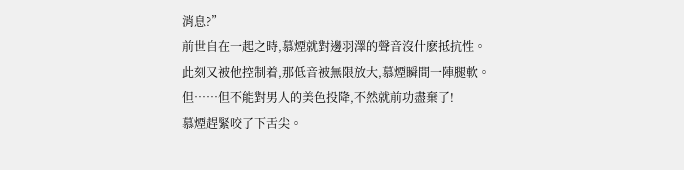消息?”
前世自在一起之時,慕煙就對邊羽澤的聲音沒什麽抵抗性。
此刻又被他控制着,那低音被無限放大,慕煙瞬間一陣腿軟。
但……但不能對男人的美色投降,不然就前功盡棄了!
慕煙趕緊咬了下舌尖。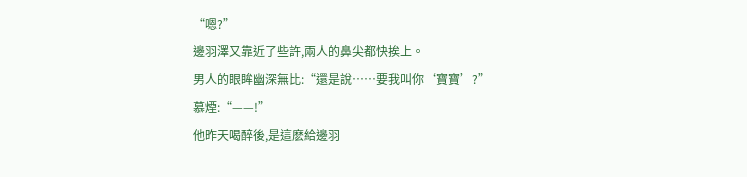“嗯?”
邊羽澤又靠近了些許,兩人的鼻尖都快挨上。
男人的眼眸幽深無比:“還是說……要我叫你‘寶寶’?”
慕煙:“——!”
他昨天喝醉後,是這麽給邊羽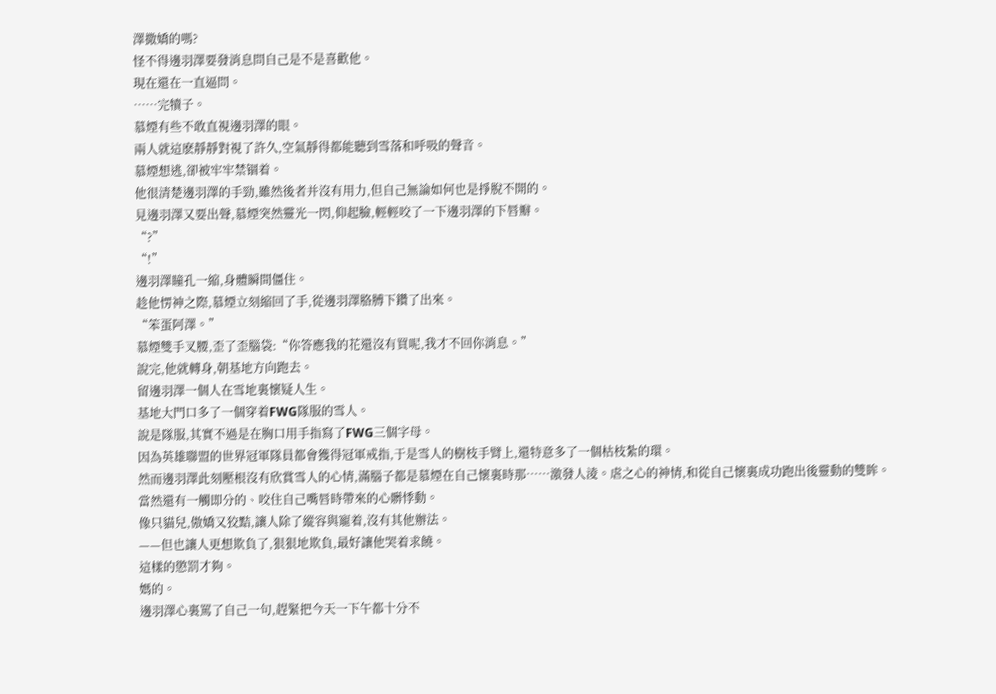澤撒嬌的嗎?
怪不得邊羽澤要發消息問自己是不是喜歡他。
現在還在一直逼問。
……完犢子。
慕煙有些不敢直視邊羽澤的眼。
兩人就這麽靜靜對視了許久,空氣靜得都能聽到雪落和呼吸的聲音。
慕煙想逃,卻被牢牢禁锢着。
他很清楚邊羽澤的手勁,雖然後者并沒有用力,但自己無論如何也是掙脫不開的。
見邊羽澤又要出聲,慕煙突然靈光一閃,仰起臉,輕輕咬了一下邊羽澤的下唇瓣。
“?”
“!”
邊羽澤瞳孔一縮,身體瞬間僵住。
趁他愣神之際,慕煙立刻縮回了手,從邊羽澤胳膊下鑽了出來。
“笨蛋阿澤。”
慕煙雙手叉腰,歪了歪腦袋:“你答應我的花還沒有買呢,我才不回你消息。”
說完,他就轉身,朝基地方向跑去。
留邊羽澤一個人在雪地裏懷疑人生。
基地大門口多了一個穿着FWG隊服的雪人。
說是隊服,其實不過是在胸口用手指寫了FWG三個字母。
因為英雄聯盟的世界冠軍隊員都會獲得冠軍戒指,于是雪人的樹枝手臂上,還特意多了一個枯枝紮的環。
然而邊羽澤此刻壓根沒有欣賞雪人的心情,滿腦子都是慕煙在自己懷裏時那……激發人淩。虐之心的神情,和從自己懷裏成功跑出後靈動的雙眸。
當然還有一觸即分的、咬住自己嘴唇時帶來的心髒悸動。
像只貓兒,傲嬌又狡黠,讓人除了縱容與寵着,沒有其他辦法。
——但也讓人更想欺負了,狠狠地欺負,最好讓他哭着求饒。
這樣的懲罰才夠。
媽的。
邊羽澤心裏罵了自己一句,趕緊把今天一下午都十分不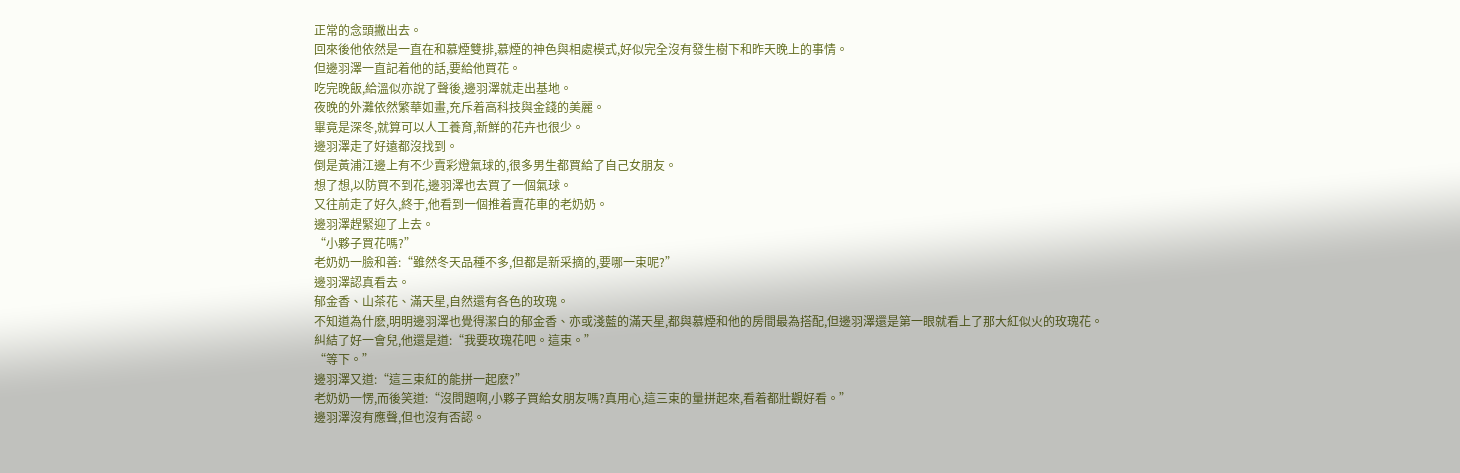正常的念頭撇出去。
回來後他依然是一直在和慕煙雙排,慕煙的神色與相處模式,好似完全沒有發生樹下和昨天晚上的事情。
但邊羽澤一直記着他的話,要給他買花。
吃完晚飯,給溫似亦說了聲後,邊羽澤就走出基地。
夜晚的外灘依然繁華如畫,充斥着高科技與金錢的美麗。
畢竟是深冬,就算可以人工養育,新鮮的花卉也很少。
邊羽澤走了好遠都沒找到。
倒是黃浦江邊上有不少賣彩燈氣球的,很多男生都買給了自己女朋友。
想了想,以防買不到花,邊羽澤也去買了一個氣球。
又往前走了好久,終于,他看到一個推着賣花車的老奶奶。
邊羽澤趕緊迎了上去。
“小夥子買花嗎?”
老奶奶一臉和善:“雖然冬天品種不多,但都是新采摘的,要哪一束呢?”
邊羽澤認真看去。
郁金香、山茶花、滿天星,自然還有各色的玫瑰。
不知道為什麽,明明邊羽澤也覺得潔白的郁金香、亦或淺藍的滿天星,都與慕煙和他的房間最為搭配,但邊羽澤還是第一眼就看上了那大紅似火的玫瑰花。
糾結了好一會兒,他還是道:“我要玫瑰花吧。這束。”
“等下。”
邊羽澤又道:“這三束紅的能拼一起麽?”
老奶奶一愣,而後笑道:“沒問題啊,小夥子買給女朋友嗎?真用心,這三束的量拼起來,看着都壯觀好看。”
邊羽澤沒有應聲,但也沒有否認。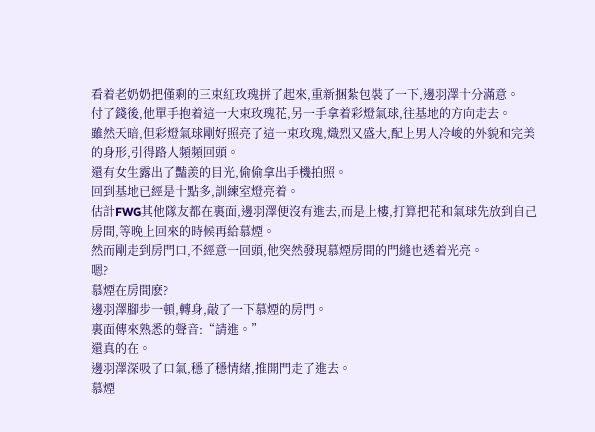看着老奶奶把僅剩的三束紅玫瑰拼了起來,重新捆紮包裝了一下,邊羽澤十分滿意。
付了錢後,他單手抱着這一大束玫瑰花,另一手拿着彩燈氣球,往基地的方向走去。
雖然天暗,但彩燈氣球剛好照亮了這一束玫瑰,熾烈又盛大,配上男人冷峻的外貌和完美的身形,引得路人頻頻回頭。
還有女生露出了豔羨的目光,偷偷拿出手機拍照。
回到基地已經是十點多,訓練室燈亮着。
估計FWG其他隊友都在裏面,邊羽澤便沒有進去,而是上樓,打算把花和氣球先放到自己房間,等晚上回來的時候再給慕煙。
然而剛走到房門口,不經意一回頭,他突然發現慕煙房間的門縫也透着光亮。
嗯?
慕煙在房間麽?
邊羽澤腳步一頓,轉身,敲了一下慕煙的房門。
裏面傳來熟悉的聲音:“請進。”
還真的在。
邊羽澤深吸了口氣,穩了穩情緒,推開門走了進去。
慕煙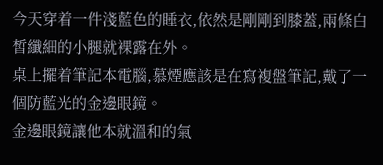今天穿着一件淺藍色的睡衣,依然是剛剛到膝蓋,兩條白皙纖細的小腿就裸露在外。
桌上擺着筆記本電腦,慕煙應該是在寫複盤筆記,戴了一個防藍光的金邊眼鏡。
金邊眼鏡讓他本就溫和的氣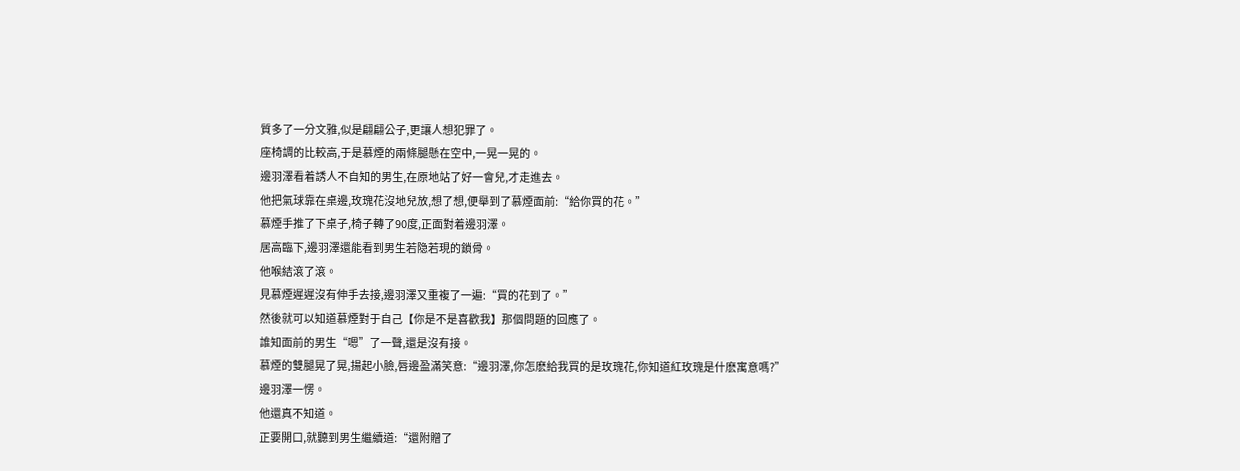質多了一分文雅,似是翩翩公子,更讓人想犯罪了。
座椅調的比較高,于是慕煙的兩條腿懸在空中,一晃一晃的。
邊羽澤看着誘人不自知的男生,在原地站了好一會兒,才走進去。
他把氣球靠在桌邊,玫瑰花沒地兒放,想了想,便舉到了慕煙面前:“給你買的花。”
慕煙手推了下桌子,椅子轉了90度,正面對着邊羽澤。
居高臨下,邊羽澤還能看到男生若隐若現的鎖骨。
他喉結滾了滾。
見慕煙遲遲沒有伸手去接,邊羽澤又重複了一遍:“買的花到了。”
然後就可以知道慕煙對于自己【你是不是喜歡我】那個問題的回應了。
誰知面前的男生“嗯”了一聲,還是沒有接。
慕煙的雙腿晃了晃,揚起小臉,唇邊盈滿笑意:“邊羽澤,你怎麽給我買的是玫瑰花,你知道紅玫瑰是什麽寓意嗎?”
邊羽澤一愣。
他還真不知道。
正要開口,就聽到男生繼續道:“還附贈了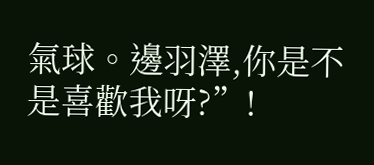氣球。邊羽澤,你是不是喜歡我呀?”!